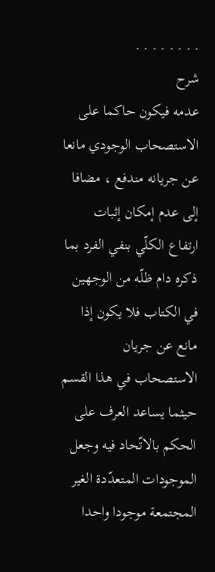. . . . . . . .
شرح
عدمه فيكون حاكما على الاستصحاب الوجودي مانعا عن جريانه مندفع ، مضافا إلى عدم إمكان إثبات ارتفاع الكلّي بنفي الفرد بما ذكره دام ظلّه من الوجهين في الكتاب فلا يكون إذا مانع عن جريان الاستصحاب في هذا القسم حيثما يساعد العرف على الحكم بالاتّحاد فيه وجعل الموجودات المتعدّدة الغير المجتمعة موجودا واحدا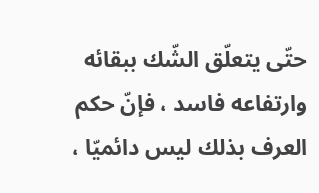حتّى يتعلّق الشّك ببقائه وارتفاعه فاسد ، فإنّ حكم العرف بذلك ليس دائميّا ،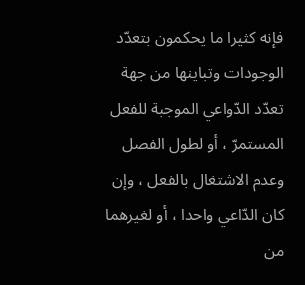فإنه كثيرا ما يحكمون بتعدّد الوجودات وتباينها من جهة تعدّد الدّواعي الموجبة للفعل المستمرّ ، أو لطول الفصل وعدم الاشتغال بالفعل ، وإن كان الدّاعي واحدا ، أو لغيرهما من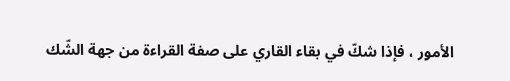الأمور ، فإذا شكّ في بقاء القاري على صفة القراءة من جهة الشّك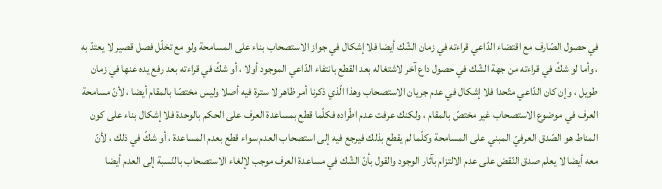في حصول الصّارف مع اقتضاء الدّاعي قراءته في زمان الشّك أيضا فلا إشكال في جواز الاستصحاب بناء على المسامحة ولو مع تخلّل فصل قصير لا يعتدّ به ، وأما لو شكّ في قراءته من جهة الشّك في حصول داع آخر لاشتغاله بعد القطع بانتفاء الدّاعي الموجود أولا ، أو شكّ في قراءته بعد رفع يده عنها في زمان طويل ، وإن كان الدّاعي متّحدا فلا إشكال في عدم جريان الاستصحاب وهذا الّذي ذكرنا أمر ظاهر لا سترة فيه أصلا وليس مختصّا بالمقام أيضا ، لأنّ مسامحة العرف في موضوع الاستصحاب غير مختصّ بالمقام ، ولكنك عرفت عدم اطّراده فكلّما قطع بمساعدة العرف على الحكم بالوحدة فلا إشكال بناء على كون المناط هو الصّدق العرفيّ المبني على المسامحة وكلّما لم يقطع بذلك فيرجع فيه إلى استصحاب العدم سواء قطع بعدم المساعدة ، أو شكّ في ذلك ، لأنّ معه أيضا لا يعلم صدق النّقض على عدم الالتزام بآثار الوجود والقول بأنّ الشّك في مساعدة العرف موجب لإلغاء الاستصحاب بالنّسبة إلى العدم أيضا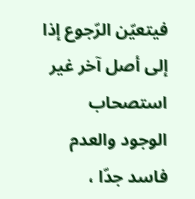فيتعيّن الرّجوع إذا إلى أصل آخر غير استصحاب الوجود والعدم فاسد جدّا ،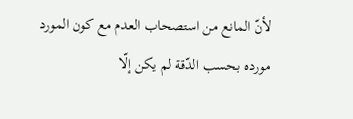لأنّ المانع من استصحاب العدم مع كون المورد مورده بحسب الدّقة لم يكن إلّا